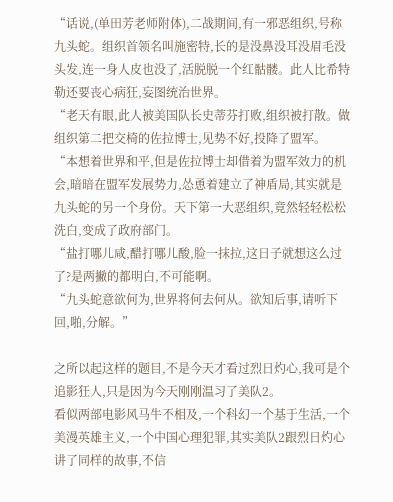“话说,(单田芳老师附体),二战期间,有一邪恶组织,号称九头蛇。组织首领名叫施密特,长的是没鼻没耳没眉毛没头发,连一身人皮也没了,活脱脱一个红骷髅。此人比希特勒还要丧心病狂,妄图统治世界。
“老天有眼,此人被美国队长史蒂芬打败,组织被打散。做组织第二把交椅的佐拉博士,见势不好,投降了盟军。
“本想着世界和平,但是佐拉博士却借着为盟军效力的机会,暗暗在盟军发展势力,怂恿着建立了神盾局,其实就是九头蛇的另一个身份。天下第一大恶组织,竟然轻轻松松洗白,变成了政府部门。
“盐打哪儿咸,醋打哪儿酸,脸一抹拉,这日子就想这么过了?是两撇的都明白,不可能啊。
“九头蛇意欲何为,世界将何去何从。欲知后事,请听下回,啪,分解。”

之所以起这样的题目,不是今天才看过烈日灼心,我可是个追影狂人,只是因为今天刚刚温习了美队2。
看似两部电影风马牛不相及,一个科幻一个基于生活,一个美漫英雄主义,一个中国心理犯罪,其实美队2跟烈日灼心讲了同样的故事,不信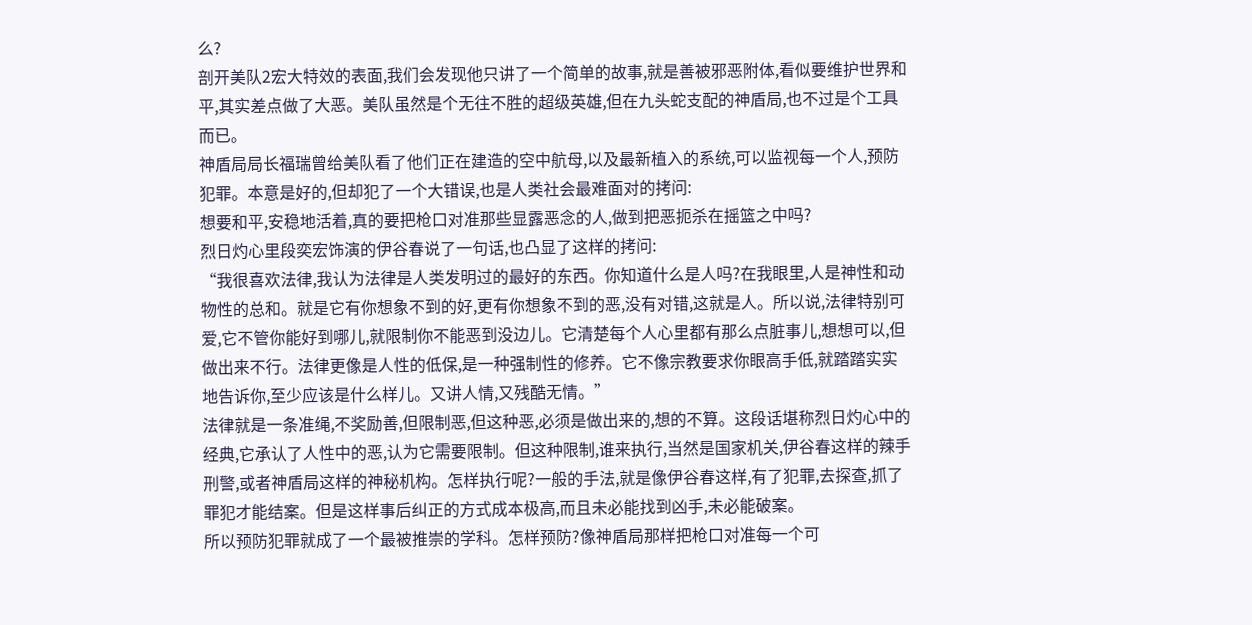么?
剖开美队2宏大特效的表面,我们会发现他只讲了一个简单的故事,就是善被邪恶附体,看似要维护世界和平,其实差点做了大恶。美队虽然是个无往不胜的超级英雄,但在九头蛇支配的神盾局,也不过是个工具而已。
神盾局局长福瑞曾给美队看了他们正在建造的空中航母,以及最新植入的系统,可以监视每一个人,预防犯罪。本意是好的,但却犯了一个大错误,也是人类社会最难面对的拷问:
想要和平,安稳地活着,真的要把枪口对准那些显露恶念的人,做到把恶扼杀在摇篮之中吗?
烈日灼心里段奕宏饰演的伊谷春说了一句话,也凸显了这样的拷问:
“我很喜欢法律,我认为法律是人类发明过的最好的东西。你知道什么是人吗?在我眼里,人是神性和动物性的总和。就是它有你想象不到的好,更有你想象不到的恶,没有对错,这就是人。所以说,法律特别可爱,它不管你能好到哪儿,就限制你不能恶到没边儿。它清楚每个人心里都有那么点脏事儿,想想可以,但做出来不行。法律更像是人性的低保,是一种强制性的修养。它不像宗教要求你眼高手低,就踏踏实实地告诉你,至少应该是什么样儿。又讲人情,又残酷无情。”
法律就是一条准绳,不奖励善,但限制恶,但这种恶,必须是做出来的,想的不算。这段话堪称烈日灼心中的经典,它承认了人性中的恶,认为它需要限制。但这种限制,谁来执行,当然是国家机关,伊谷春这样的辣手刑警,或者神盾局这样的神秘机构。怎样执行呢?一般的手法,就是像伊谷春这样,有了犯罪,去探查,抓了罪犯才能结案。但是这样事后纠正的方式成本极高,而且未必能找到凶手,未必能破案。
所以预防犯罪就成了一个最被推崇的学科。怎样预防?像神盾局那样把枪口对准每一个可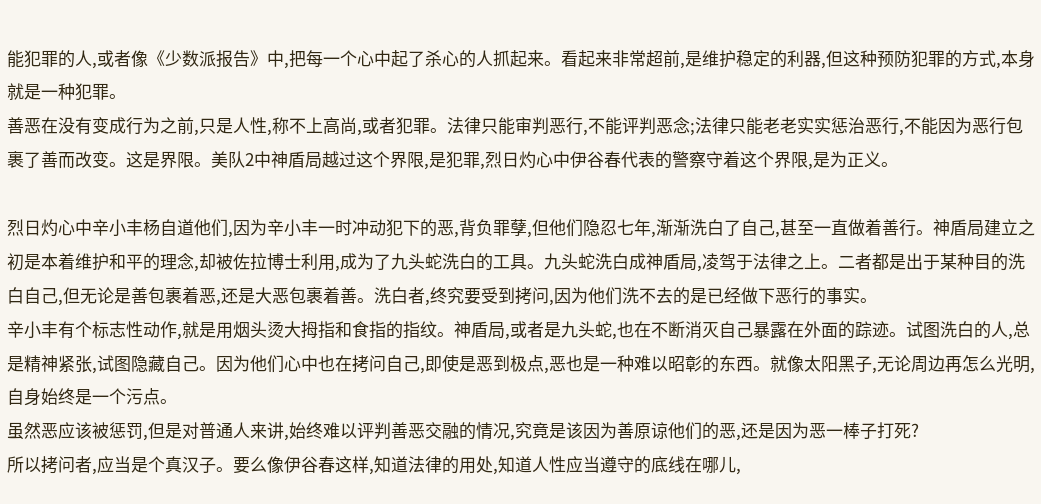能犯罪的人,或者像《少数派报告》中,把每一个心中起了杀心的人抓起来。看起来非常超前,是维护稳定的利器,但这种预防犯罪的方式,本身就是一种犯罪。
善恶在没有变成行为之前,只是人性,称不上高尚,或者犯罪。法律只能审判恶行,不能评判恶念;法律只能老老实实惩治恶行,不能因为恶行包裹了善而改变。这是界限。美队2中神盾局越过这个界限,是犯罪,烈日灼心中伊谷春代表的警察守着这个界限,是为正义。

烈日灼心中辛小丰杨自道他们,因为辛小丰一时冲动犯下的恶,背负罪孽,但他们隐忍七年,渐渐洗白了自己,甚至一直做着善行。神盾局建立之初是本着维护和平的理念,却被佐拉博士利用,成为了九头蛇洗白的工具。九头蛇洗白成神盾局,凌驾于法律之上。二者都是出于某种目的洗白自己,但无论是善包裹着恶,还是大恶包裹着善。洗白者,终究要受到拷问,因为他们洗不去的是已经做下恶行的事实。
辛小丰有个标志性动作,就是用烟头烫大拇指和食指的指纹。神盾局,或者是九头蛇,也在不断消灭自己暴露在外面的踪迹。试图洗白的人,总是精神紧张,试图隐藏自己。因为他们心中也在拷问自己,即使是恶到极点,恶也是一种难以昭彰的东西。就像太阳黑子,无论周边再怎么光明,自身始终是一个污点。
虽然恶应该被惩罚,但是对普通人来讲,始终难以评判善恶交融的情况,究竟是该因为善原谅他们的恶,还是因为恶一棒子打死?
所以拷问者,应当是个真汉子。要么像伊谷春这样,知道法律的用处,知道人性应当遵守的底线在哪儿,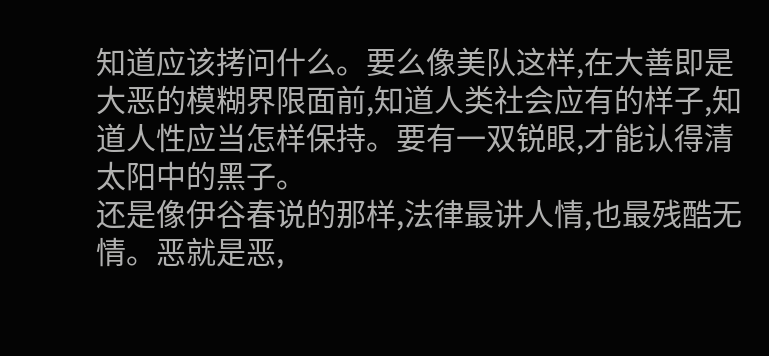知道应该拷问什么。要么像美队这样,在大善即是大恶的模糊界限面前,知道人类社会应有的样子,知道人性应当怎样保持。要有一双锐眼,才能认得清太阳中的黑子。
还是像伊谷春说的那样,法律最讲人情,也最残酷无情。恶就是恶,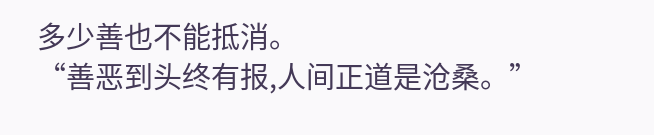多少善也不能抵消。
“善恶到头终有报,人间正道是沧桑。”